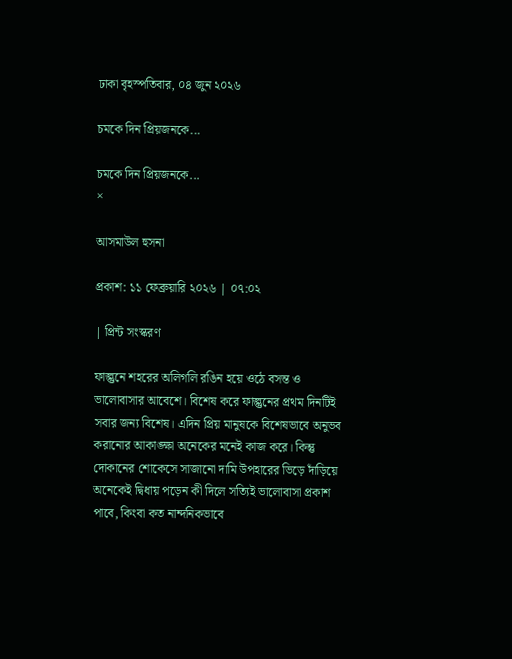ঢাকা বৃহস্পতিবার, ০৪ জুন ২০২৬

চমকে দিন প্রিয়জনকে...

চমকে দিন প্রিয়জনকে...
×

আসমাউল হুসনা

প্রকাশ: ১১ ফেব্রুয়ারি ২০২৬ | ০৭:০২

| প্রিন্ট সংস্করণ

ফাল্গুনে শহরের অলিগলি রঙিন হয়ে ওঠে বসন্ত ও ভালোবাসার আবেশে। বিশেষ করে ফাল্গুনের প্রথম দিনটিই সবার জন্য বিশেষ। এদিন প্রিয় মানুষকে বিশেষভাবে অনুভব করানোর আকাঙ্ক্ষা অনেকের মনেই কাজ করে। কিন্তু দোকানের শোকেসে সাজানো দামি উপহারের ভিড়ে দাঁড়িয়ে অনেকেই দ্বিধায় পড়েন কী দিলে সত্যিই ভালোবাসা প্রকাশ পাবে, কিংবা কত নান্দনিকভাবে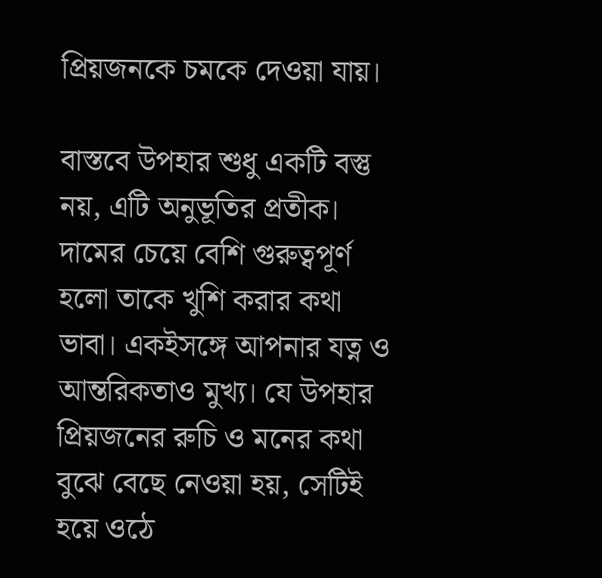প্রিয়জনকে চমকে দেওয়া যায়।

বাস্তবে উপহার শুধু একটি বস্তু নয়, এটি অনুভূতির প্রতীক। দামের চেয়ে বেশি গুরুত্বপূর্ণ হলো তাকে খুশি করার কথা ভাবা। একইসঙ্গে আপনার যত্ন ও আন্তরিকতাও মুখ্য। যে উপহার প্রিয়জনের রুচি ও মনের কথা বুঝে বেছে নেওয়া হয়, সেটিই হয়ে ওঠে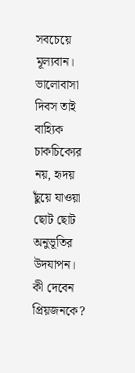সবচেয়ে মূল্যবান। ভালোবাসা দিবস তাই বাহ্যিক চাকচিক্যের নয়, হৃদয় ছুঁয়ে যাওয়া ছোট ছোট অনুভূতির উদযাপন।
কী দেবেন প্রিয়জনকে?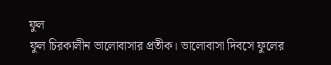ফুল
ফুল চিরকালীন ভালোবাসার প্রতীক। ভালোবাসা দিবসে ফুলের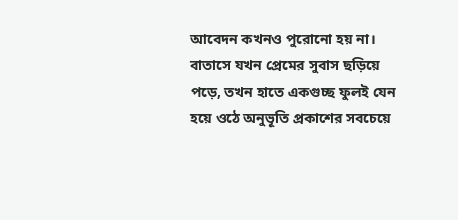আবেদন কখনও পুরোনো হয় না। বাতাসে যখন প্রেমের সুবাস ছড়িয়ে পড়ে, তখন হাতে একগুচ্ছ ফুলই যেন হয়ে ওঠে অনুভূতি প্রকাশের সবচেয়ে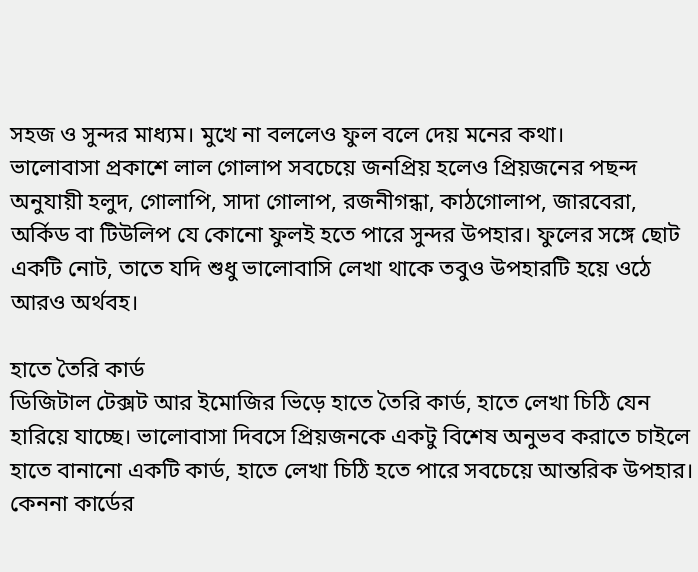সহজ ও সুন্দর মাধ্যম। মুখে না বললেও ফুল বলে দেয় মনের কথা।
ভালোবাসা প্রকাশে লাল গোলাপ সবচেয়ে জনপ্রিয় হলেও প্রিয়জনের পছন্দ অনুযায়ী হলুদ, গোলাপি, সাদা গোলাপ, রজনীগন্ধা, কাঠগোলাপ, জারবেরা, অর্কিড বা টিউলিপ যে কোনো ফুলই হতে পারে সুন্দর উপহার। ফুলের সঙ্গে ছোট একটি নোট, তাতে যদি শুধু ভালোবাসি লেখা থাকে তবুও উপহারটি হয়ে ওঠে আরও অর্থবহ।

হাতে তৈরি কার্ড
ডিজিটাল টেক্সট আর ইমোজির ভিড়ে হাতে তৈরি কার্ড, হাতে লেখা চিঠি যেন হারিয়ে যাচ্ছে। ভালোবাসা দিবসে প্রিয়জনকে একটু বিশেষ অনুভব করাতে চাইলে হাতে বানানো একটি কার্ড, হাতে লেখা চিঠি হতে পারে সবচেয়ে আন্তরিক উপহার। কেননা কার্ডের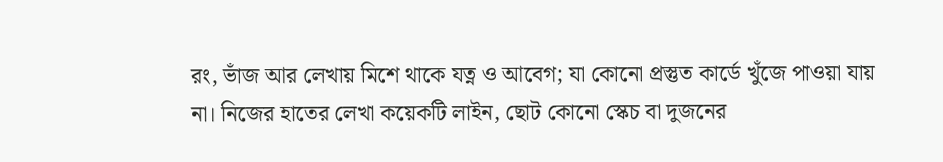রং, ভাঁজ আর লেখায় মিশে থাকে যত্ন ও আবেগ; যা কোনো প্রস্তুত কার্ডে খুঁজে পাওয়া যায় না। নিজের হাতের লেখা কয়েকটি লাইন, ছোট কোনো স্কেচ বা দুজনের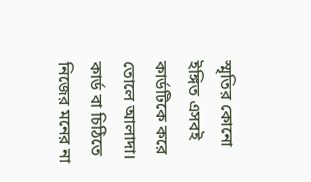স্মৃতির কোনো ইঙ্গিত এসবই কার্ডটিকে করে তোলে আলাদা। কার্ড বা চিঠিতে নিজের মনের না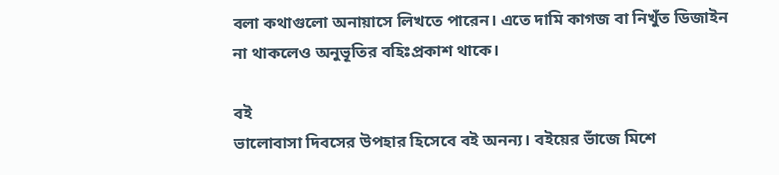বলা কথাগুলো অনায়াসে লিখতে পারেন। এতে দামি কাগজ বা নিখুঁত ডিজাইন না থাকলেও অনুভূতির বহিঃপ্রকাশ থাকে।

বই
ভালোবাসা দিবসের উপহার হিসেবে বই অনন্য। বইয়ের ভাঁজে মিশে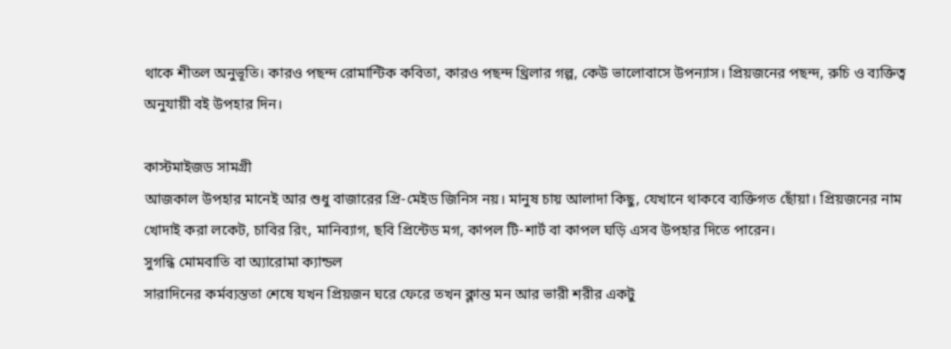থাকে শীতল অনুভূতি। কারও পছন্দ রোমান্টিক কবিতা, কারও পছন্দ থ্রিলার গল্প, কেউ ভালোবাসে উপন্যাস। প্রিয়জনের পছন্দ, রুচি ও ব্যক্তিত্ব অনুযায়ী বই উপহার দিন।

কাস্টমাইজড সামগ্রী
আজকাল উপহার মানেই আর শুধু বাজারের প্রি-মেইড জিনিস নয়। মানুষ চায় আলাদা কিছু, যেখানে থাকবে ব্যক্তিগত ছোঁয়া। প্রিয়জনের নাম খোদাই করা লকেট, চাবির রিং, মানিব্যাগ, ছবি প্রিন্টেড মগ, কাপল টি-শার্ট বা কাপল ঘড়ি এসব উপহার দিতে পারেন।
সুগন্ধি মোমবাতি বা অ্যারোমা ক্যান্ডল
সারাদিনের কর্মব্যস্ততা শেষে যখন প্রিয়জন ঘরে ফেরে তখন ক্লান্ত মন আর ভারী শরীর একটু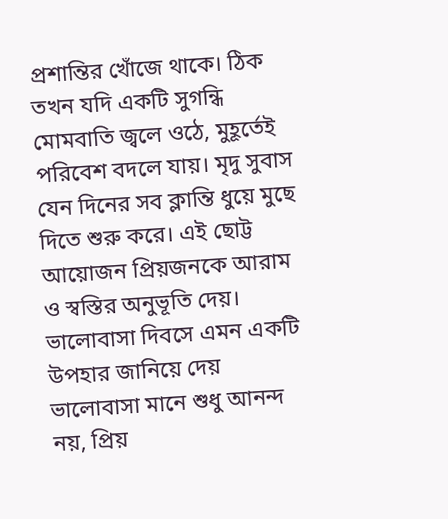প্রশান্তির খোঁজে থাকে। ঠিক তখন যদি একটি সুগন্ধি মোমবাতি জ্বলে ওঠে, মুহূর্তেই পরিবেশ বদলে যায়। মৃদু সুবাস যেন দিনের সব ক্লান্তি ধুয়ে মুছে দিতে শুরু করে। এই ছোট্ট আয়োজন প্রিয়জনকে আরাম ও স্বস্তির অনুভূতি দেয়। ভালোবাসা দিবসে এমন একটি উপহার জানিয়ে দেয় ভালোবাসা মানে শুধু আনন্দ নয়, প্রিয়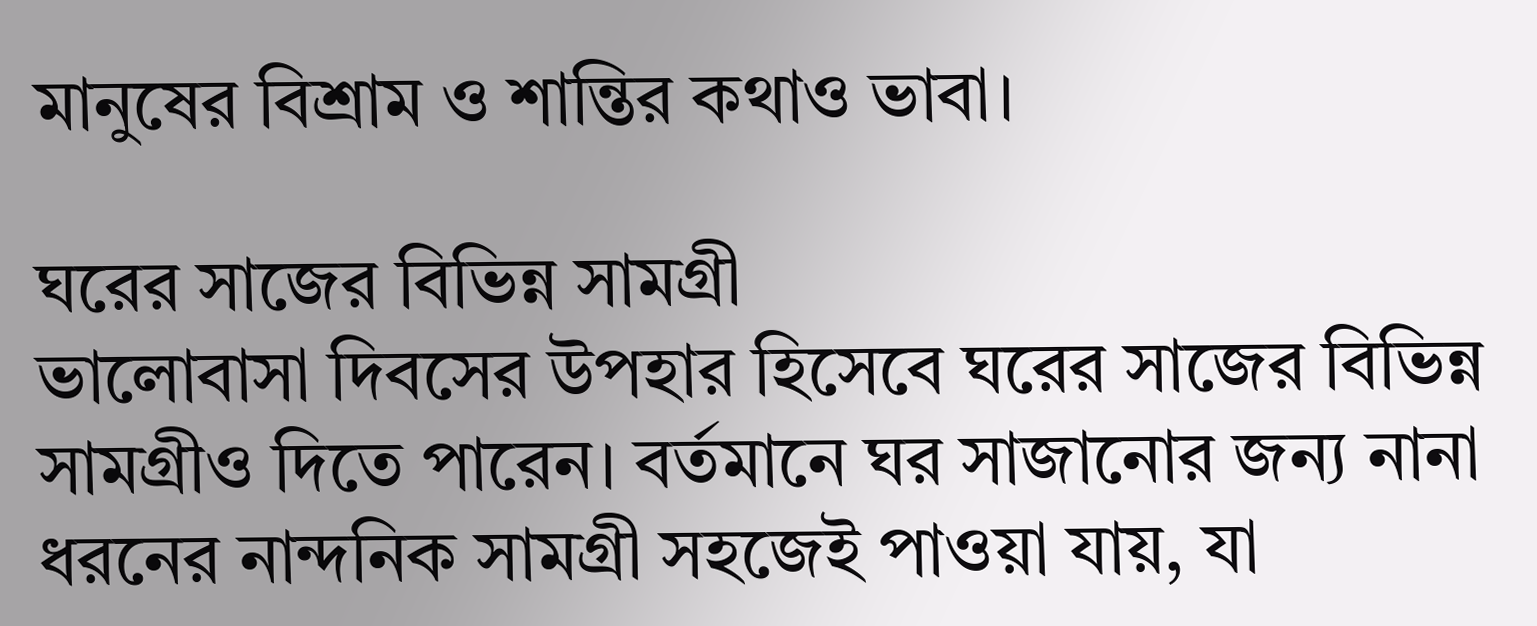মানুষের বিশ্রাম ও শান্তির কথাও ভাবা।

ঘরের সাজের বিভিন্ন সামগ্রী
ভালোবাসা দিবসের উপহার হিসেবে ঘরের সাজের বিভিন্ন সামগ্রীও দিতে পারেন। বর্তমানে ঘর সাজানোর জন্য নানা ধরনের নান্দনিক সামগ্রী সহজেই পাওয়া যায়, যা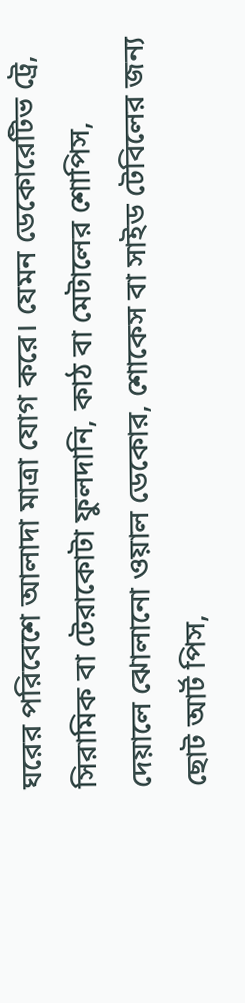ঘরের পরিবেশে আলাদা মাত্রা যোগ করে। যেমন ডেকোরেটিভ ট্রে, সিরামিক বা টেরাকোটা ফুলদানি, কাঠ বা মেটালের শোপিস, দেয়ালে ঝোলানো ওয়াল ডেকোর, শোকেস বা সাইড টেবিলের জন্য ছোট আর্ট পিস,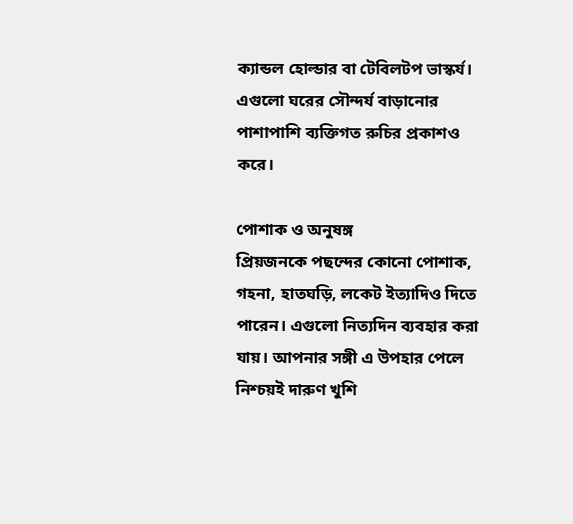ক্যান্ডল হোল্ডার বা টেবিলটপ ভাস্কর্য। এগুলো ঘরের সৌন্দর্য বাড়ানোর পাশাপাশি ব্যক্তিগত রুচির প্রকাশও করে।

পোশাক ও অনুষঙ্গ
প্রিয়জনকে পছন্দের কোনো পোশাক, গহনা, হাতঘড়ি, লকেট ইত্যাদিও দিতে পারেন। এগুলো নিত্যদিন ব্যবহার করা যায়। আপনার সঙ্গী এ উপহার পেলে নিশ্চয়ই দারুণ খুশি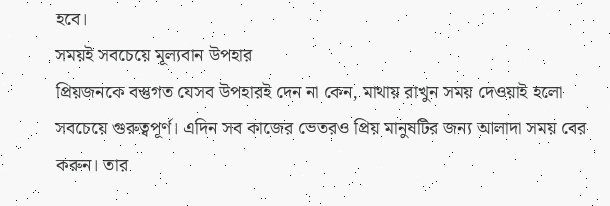হবে।
সময়ই সবচেয়ে মূল্যবান উপহার
প্রিয়জনকে বস্তুগত যেসব উপহারই দেন না কেন, মাথায় রাখুন সময় দেওয়াই হলো সবচেয়ে গুরুত্বপূর্ণ। এদিন সব কাজের ভেতরও প্রিয় মানুষটির জন্য আলাদা সময় বের করুন। তার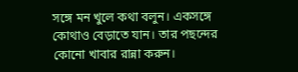সঙ্গে মন খুলে কথা বলুন। একসঙ্গে কোথাও বেড়াতে যান। তার পছন্দের কোনো খাবার রান্না করুন।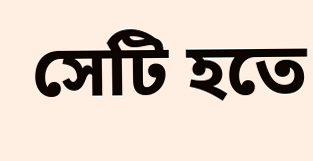সেটি হতে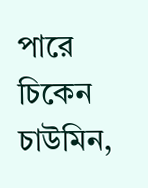পারে চিকেন চাউমিন,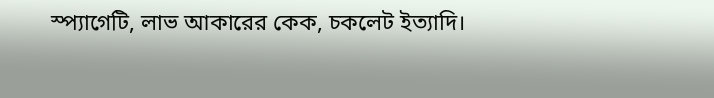স্প্যাগেটি, লাভ আকারের কেক, চকলেট ইত্যাদি।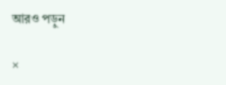আরও পড়ুন

×